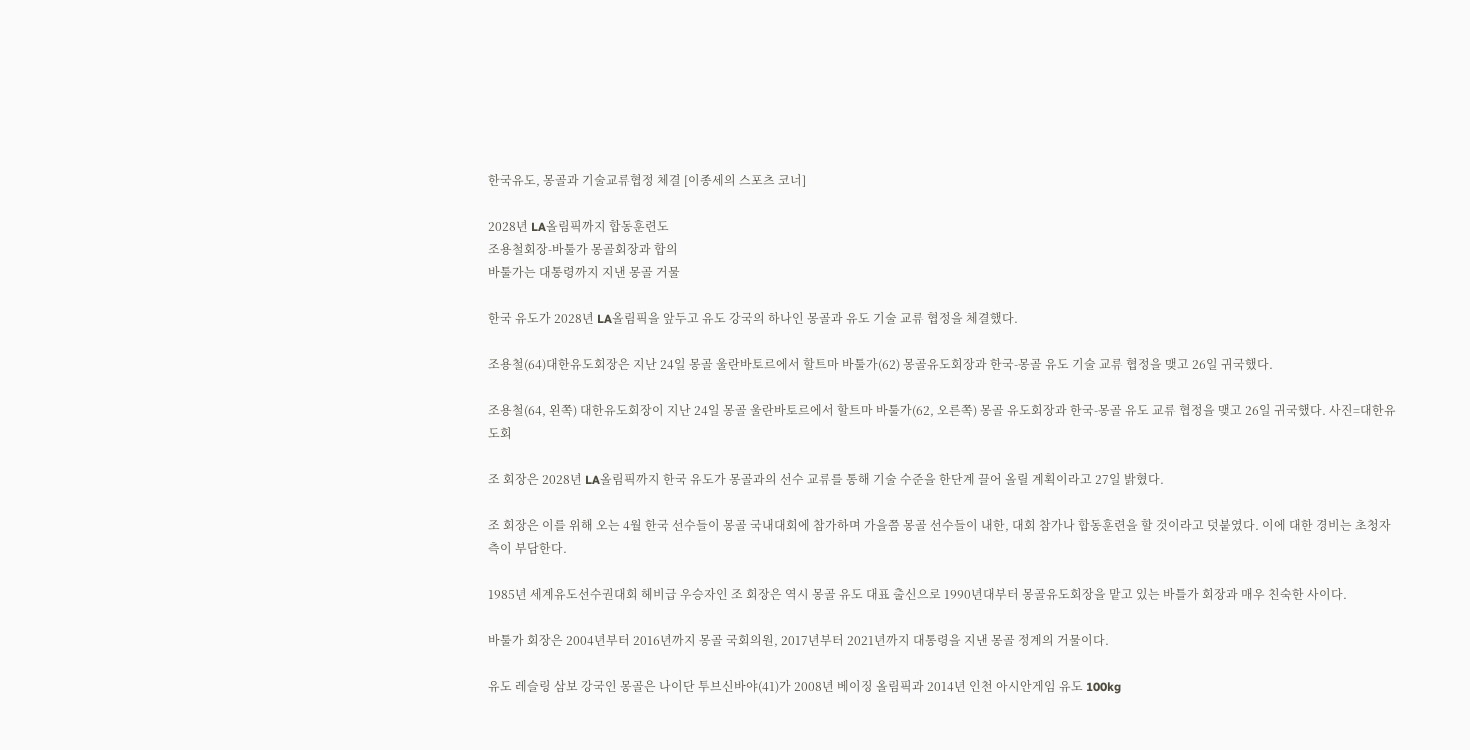한국유도, 몽골과 기술교류협정 체결 [이종세의 스포츠 코너]

2028년 LA올림픽까지 합동훈련도
조용철회장-바툴가 몽골회장과 합의
바툴가는 대통령까지 지낸 몽골 거물

한국 유도가 2028년 LA올림픽을 앞두고 유도 강국의 하나인 몽골과 유도 기술 교류 협정을 체결했다.

조용철(64)대한유도회장은 지난 24일 몽골 울란바토르에서 할트마 바툴가(62) 몽골유도회장과 한국-몽골 유도 기술 교류 협정을 맺고 26일 귀국했다.

조용철(64, 왼쪽) 대한유도회장이 지난 24일 몽골 울란바토르에서 할트마 바툴가(62, 오른쪽) 몽골 유도회장과 한국-몽골 유도 교류 협정을 맺고 26일 귀국했다. 사진=대한유도회

조 회장은 2028년 LA올림픽까지 한국 유도가 몽골과의 선수 교류를 통해 기술 수준을 한단계 끌어 올릴 계획이라고 27일 밝혔다.

조 회장은 이를 위해 오는 4월 한국 선수들이 몽골 국내대회에 참가하며 가을쯤 몽골 선수들이 내한, 대회 참가나 합동훈련을 할 것이라고 덧붙였다. 이에 대한 경비는 초청자측이 부담한다.

1985년 세계유도선수권대회 헤비급 우승자인 조 회장은 역시 몽골 유도 대표 출신으로 1990년대부터 몽골유도회장을 맡고 있는 바틀가 회장과 매우 친숙한 사이다.

바툴가 회장은 2004년부터 2016년까지 몽골 국회의원, 2017년부터 2021년까지 대통령을 지낸 몽골 정계의 거물이다.

유도 레슬링 삼보 강국인 몽골은 나이단 투브신바야(41)가 2008년 베이징 올림픽과 2014년 인천 아시안게임 유도 100kg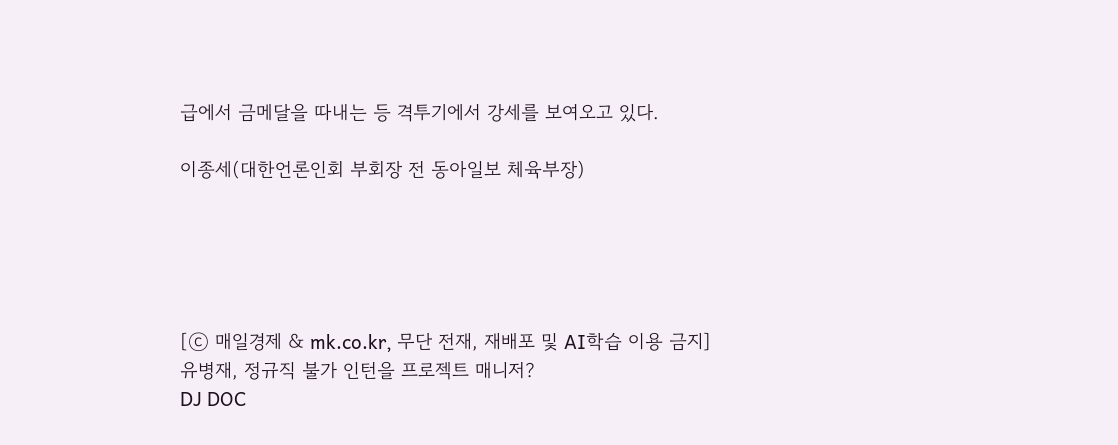급에서 금메달을 따내는 등 격투기에서 강세를 보여오고 있다.

이종세(대한언론인회 부회장 전 동아일보 체육부장)





[ⓒ 매일경제 & mk.co.kr, 무단 전재, 재배포 및 AI학습 이용 금지]
유병재, 정규직 불가 인턴을 프로젝트 매니저?
DJ DOC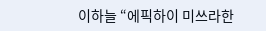이하늘 “에픽하이 미쓰라한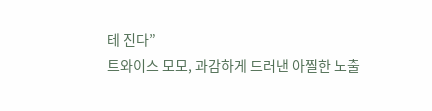테 진다”
트와이스 모모, 과감하게 드러낸 아찔한 노출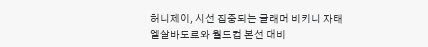허니제이, 시선 집중되는 글래머 비키니 자태
엘살바도르와 월드컵 본선 대비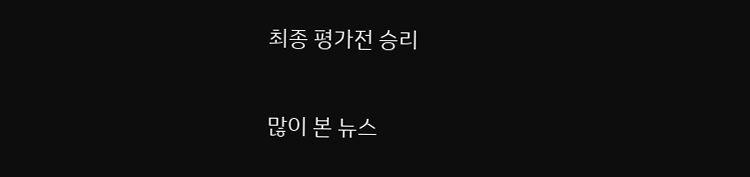최종 평가전 승리

많이 본 뉴스